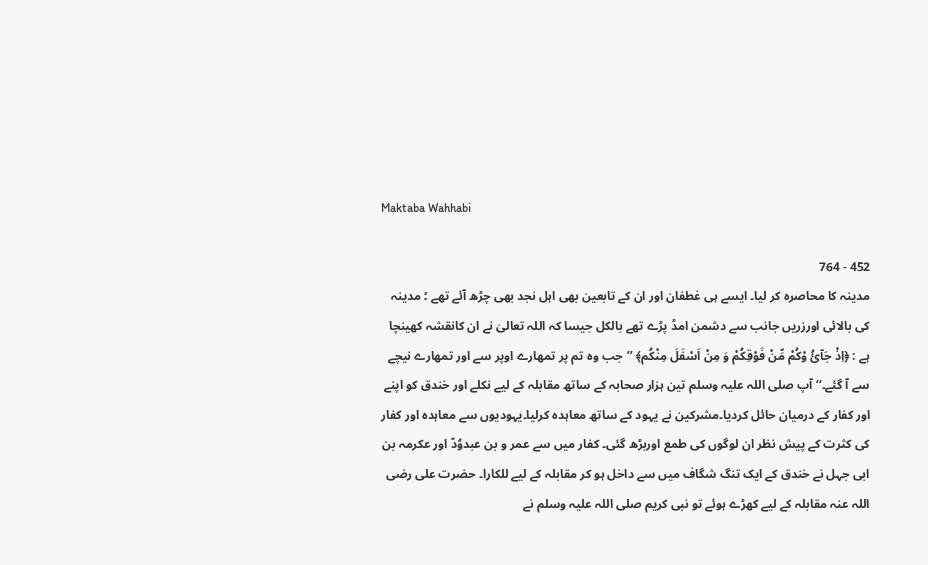Maktaba Wahhabi

452 - 764
مدینہ کا محاصرہ کر لیا۔ ایسے ہی غطفان اور ان کے تابعین بھی اہل نجد بھی چڑھ آئے تھے ؛ مدینہ کی بالائی اورزریں جانب سے دشمن امڈ پڑے تھے بالکل جیسا کہ اللہ تعالیٰ نے ان کانقشہ کھینچا ہے : ﴿اِذْ جَآئُ وْکُمْ مِّنْ فَوْقِکُمْ وَ مِنْ اَسْفَلَ مِنْکُم﴾ ’’جب وہ تم پر تمھارے اوپر سے اور تمھارے نیچے سے آ گئے۔‘‘ آپ صلی اللہ علیہ وسلم تین ہزار صحابہ کے ساتھ مقابلہ کے لیے نکلے اور خندق کو اپنے اور کفار کے درمیان حائل کردیا۔مشرکین نے یہود کے ساتھ معاہدہ کرلیا۔یہودیوں سے معاہدہ اور کفار کی کثرت کے پیش نظر ان لوگوں کی طمع اوربڑھ گئی۔ کفار میں سے عمر و بن عبدوُدّ اور عکرمہ بن ابی جہل نے خندق کے ایک تنگ شگاف میں سے داخل ہو کر مقابلہ کے لیے للکارا۔ حضرت علی رضی اللہ عنہ مقابلہ کے لیے کھڑے ہوئے تو نبی کریم صلی اللہ علیہ وسلم نے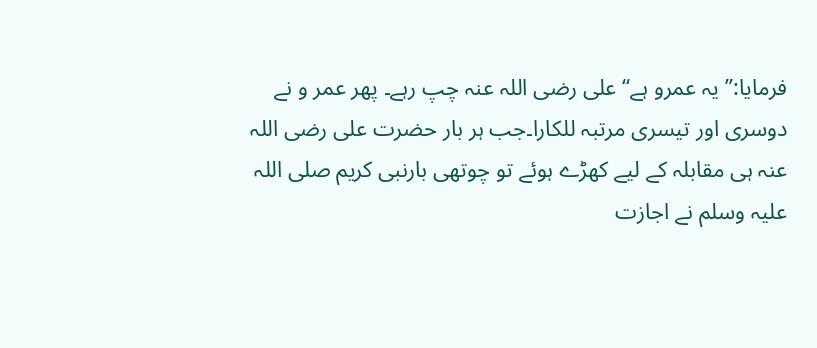فرمایا:’’ یہ عمرو ہے‘‘ علی رضی اللہ عنہ چپ رہے۔ پھر عمر و نے دوسری اور تیسری مرتبہ للکارا۔جب ہر بار حضرت علی رضی اللہ عنہ ہی مقابلہ کے لیے کھڑے ہوئے تو چوتھی بارنبی کریم صلی اللہ علیہ وسلم نے اجازت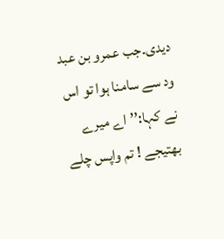دیدی۔جب عمرو بن عبد ود سے سامنا ہوا تو اس نے کہا:’’ اے میرے بھتیجے ! تم واپس چلے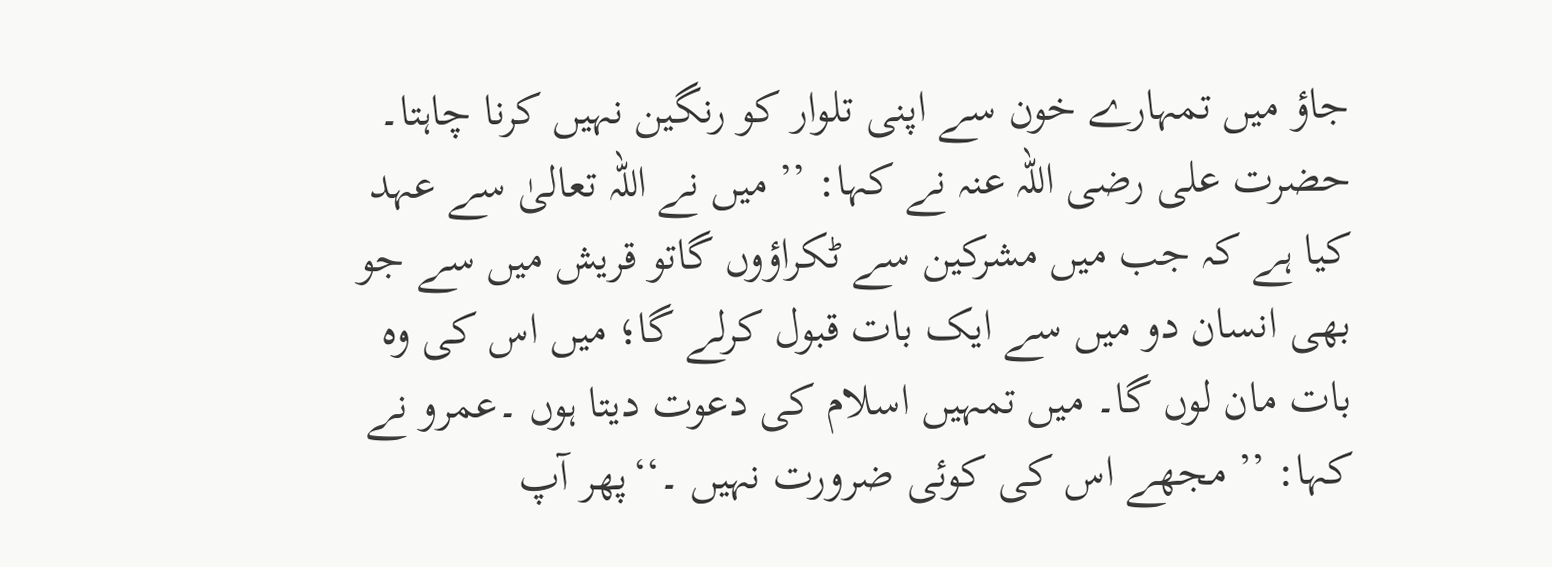جاؤ میں تمہارے خون سے اپنی تلوار کو رنگین نہیں کرنا چاہتا۔ حضرت علی رضی اللہ عنہ نے کہا: ’’ میں نے اللہ تعالیٰ سے عہد کیا ہے کہ جب میں مشرکین سے ٹکراؤوں گاتو قریش میں سے جو بھی انسان دو میں سے ایک بات قبول کرلے گا؛ میں اس کی وہ بات مان لوں گا۔ میں تمہیں اسلام کی دعوت دیتا ہوں ۔عمرو نے کہا: ’’ مجھے اس کی کوئی ضرورت نہیں ۔‘‘پھر آپ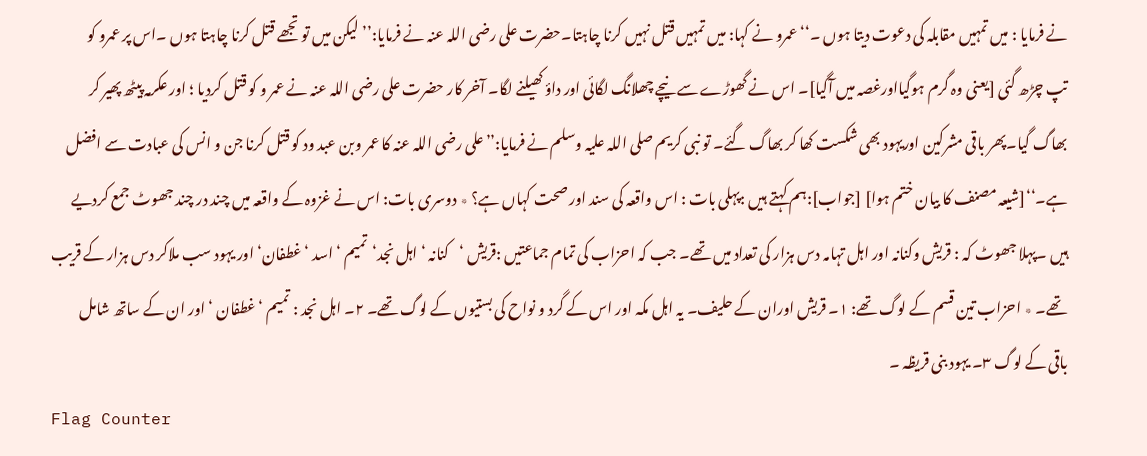نے فرمایا : میں تمہیں مقابلہ کی دعوت دیتا ہوں ۔‘‘ عمرو نے کہا: میں تمہیں قتل نہیں کرنا چاہتا۔حضرت علی رضی اللہ عنہ نے فرمایا:’’ لیکن میں تو تجھے قتل کرنا چاہتا ہوں ۔اس پر عمرو کو تپ چڑھ گئی [یعنی وہ گرم ہوگیااورغصہ میں آگیا]۔ اس نے گھوڑے سے نیچے چھلانگ لگائی اور داؤ کھیلنے لگا۔ آخر کار حضرت علی رضی اللہ عنہ نے عمر و کو قتل کردیا ؛ اور عکرمہ پیٹھ پھیر کر بھاگ گیا۔پھر باقی مشرکین اوریہود بھی شکست کھا کر بھاگ گئے۔ تو نبی کریم صلی اللہ علیہ وسلم نے فرمایا:’’علی رضی اللہ عنہ کا عمر وبن عبد ود کو قتل کرنا جن و انس کی عبادت سے افضل ہے۔‘‘[شیعہ مصنف کا بیان ختم ہوا] [جواب]:ہم کہتے ہیں :پہلی بات : اس واقعہ کی سند اور صحت کہاں ہے؟ ٭ دوسری بات: اس نے غزوہ کے واقعہ میں چند در چند جھوٹ جمع کردیے ہیں ۔پہلا جھوٹ کہ : قریش وکنانہ اور اہل تہامہ دس ہزار کی تعداد میں تھے۔ جب کہ احزاب کی تمام جماعتیں :قریش ‘کنانہ ‘ اہل نجد‘تمیم ‘ اسد ‘ غطفان‘ اور یہود سب ملاکر دس ہزار کے قریب تھے۔ ٭ احزاب تین قسم کے لوگ تھے: ۱۔ قریش اوران کے حلیف۔ یہ اہل مکہ اور اس کے گرد و نواح کی بستیوں کے لوگ تھے۔ ۲۔ اہل نجد : تمیم ‘ غطفان ‘اور ان کے ساتھ شامل باقی کے لوگ ۳۔ یہود بنی قریظہ ۔
Flag Counter